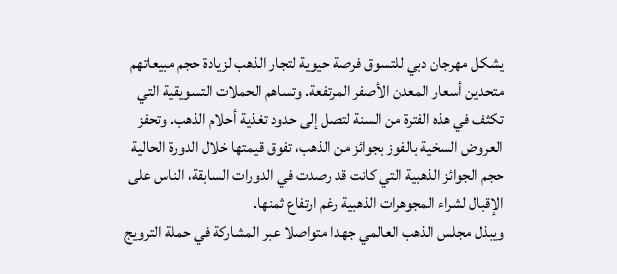يشكل مهرجان دبي للتسوق فرصة حيوية لتجار الذهب لزيادة حجم مبيعاتهم متحدين أسعار المعدن الأصفر المرتفعة. وتساهم الحملات التسويقية التي تكثف في هذه الفترة من السنة لتصل إلى حدود تغذية أحلام الذهب. وتحفز العروض السخية بالفوز بجوائز من الذهب، تفوق قيمتها خلال الدورة الحالية حجم الجوائز الذهبية التي كانت قد رصدت في الدورات السابقة، الناس على الإقبال لشراء المجوهرات الذهبية رغم ارتفاع ثمنها.
ويبذل مجلس الذهب العالمي جهدا متواصلا عبر المشاركة في حملة الترويج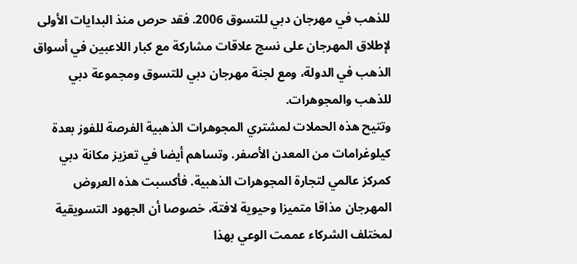للذهب في مهرجان دبي للتسوق 2006. فقد حرص منذ البدايات الأولى لإطلاق المهرجان على نسج علاقات مشاركة مع كبار اللاعبين في أسواق الذهب في الدولة، ومع لجنة مهرجان دبي للتسوق ومجموعة دبي للذهب والمجوهرات.
وتتيح هذه الحملات لمشتري المجوهرات الذهبية الفرصة للفوز بعدة كيلوغرامات من المعدن الأصفر. وتساهم أيضا في تعزيز مكانة دبي كمركز عالمي لتجارة المجوهرات الذهبية. فأكسبت هذه العروض المهرجان مذاقا متميزا وحيوية لافتة، خصوصا أن الجهود التسويقية لمختلف الشركاء عممت الوعي بهذا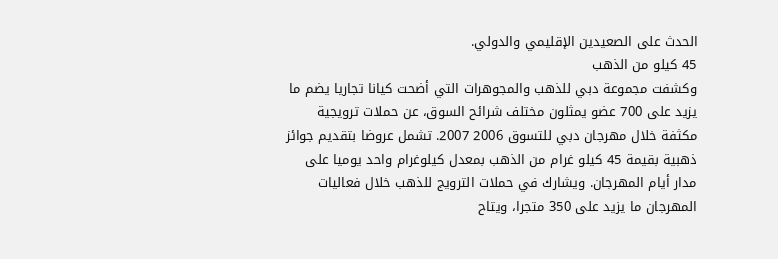الحدث على الصعيدين الإقليمي والدولي.
45 كيلو من الذهب
وكشفت مجموعة دبي للذهب والمجوهرات التي أضحت كيانا تجاريا يضم ما يزيد على 700 عضو يمثلون مختلف شرائح السوق، عن حملات ترويجية مكثفة خلال مهرجان دبي للتسوق 2006 2007. تشمل عروضا بتقديم جوائز ذهبية بقيمة 45 كيلو غرام من الذهب بمعدل كيلوغرام واحد يوميا على مدار أيام المهرجان. ويشارك في حملات الترويج للذهب خلال فعاليات المهرجان ما يزيد على 350 متجرا، ويتاح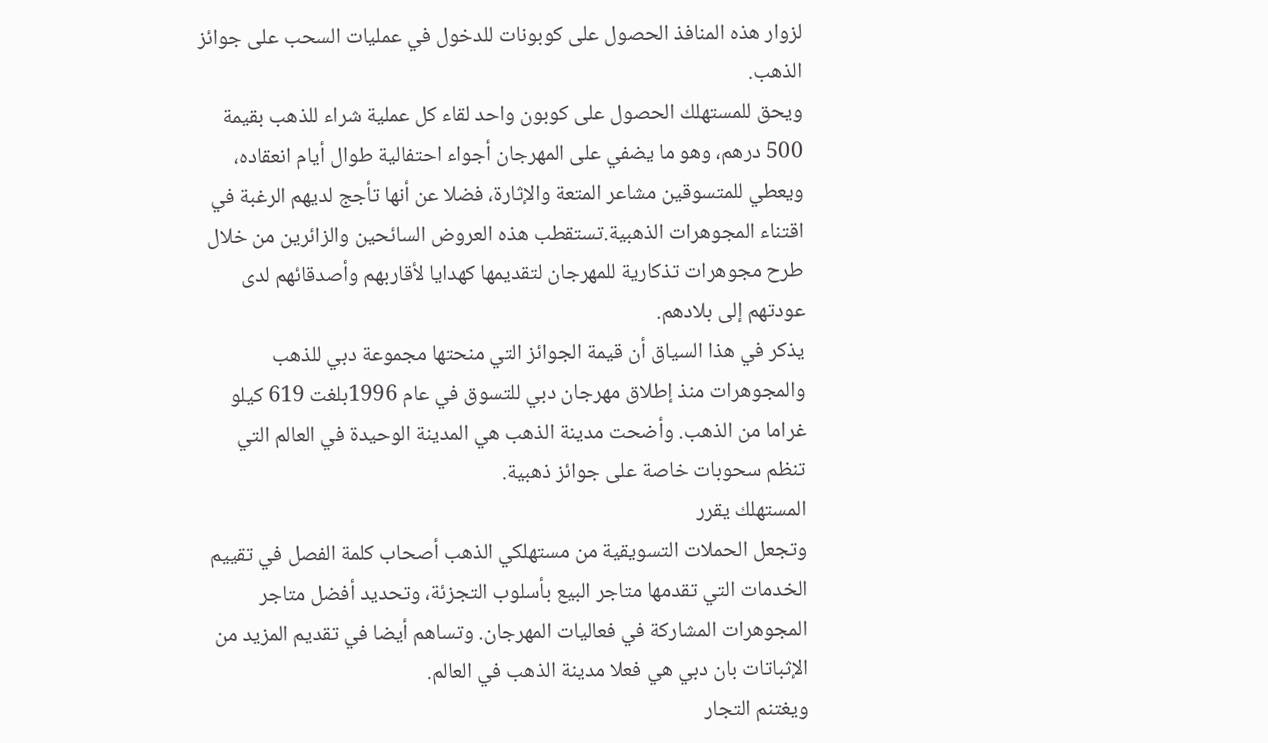لزوار هذه المنافذ الحصول على كوبونات للدخول في عمليات السحب على جوائز الذهب.
ويحق للمستهلك الحصول على كوبون واحد لقاء كل عملية شراء للذهب بقيمة 500 درهم، وهو ما يضفي على المهرجان أجواء احتفالية طوال أيام انعقاده، ويعطي للمتسوقين مشاعر المتعة والإثارة، فضلا عن أنها تأجج لديهم الرغبة في اقتناء المجوهرات الذهبية.تستقطب هذه العروض السائحين والزائرين من خلال طرح مجوهرات تذكارية للمهرجان لتقديمها كهدايا لأقاربهم وأصدقائهم لدى عودتهم إلى بلادهم.
يذكر في هذا السياق أن قيمة الجوائز التي منحتها مجموعة دبي للذهب والمجوهرات منذ إطلاق مهرجان دبي للتسوق في عام 1996بلغت 619 كيلو غراما من الذهب. وأضحت مدينة الذهب هي المدينة الوحيدة في العالم التي تنظم سحوبات خاصة على جوائز ذهبية.
المستهلك يقرر
وتجعل الحملات التسويقية من مستهلكي الذهب أصحاب كلمة الفصل في تقييم الخدمات التي تقدمها متاجر البيع بأسلوب التجزئة، وتحديد أفضل متاجر المجوهرات المشاركة في فعاليات المهرجان. وتساهم أيضا في تقديم المزيد من الإثباتات بان دبي هي فعلا مدينة الذهب في العالم.
ويغتنم التجار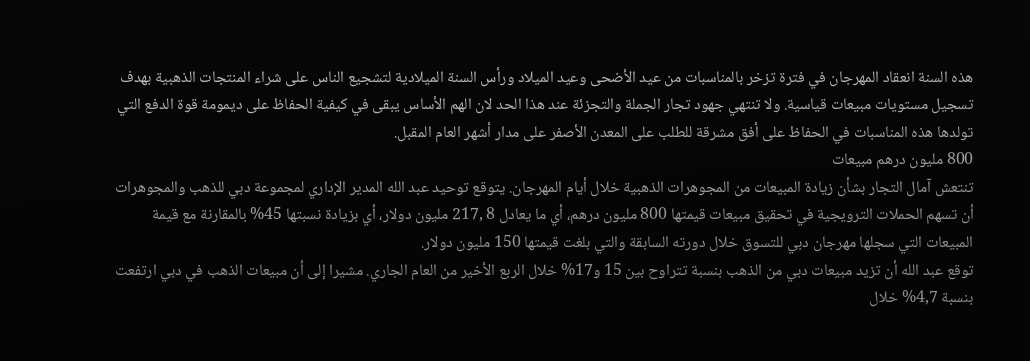هذه السنة انعقاد المهرجان في فترة تزخر بالمناسبات من عيد الأضحى وعيد الميلاد ورأس السنة الميلادية لتشجيع الناس على شراء المنتجات الذهبية بهدف تسجيل مستويات مبيعات قياسية. ولا تنتهي جهود تجار الجملة والتجزئة عند هذا الحد لان الهم الأساس يبقى في كيفية الحفاظ على ديمومة قوة الدفع التي تولدها هذه المناسبات في الحفاظ على أفق مشرقة للطلب على المعدن الأصفر على مدار أشهر العام المقبل.
800 مليون درهم مبيعات
تنتعش آمال التجار بشأن زيادة المبيعات من المجوهرات الذهبية خلال أيام المهرجان. يتوقع توحيد عبد الله المدير الإداري لمجموعة دبي للذهب والمجوهرات أن تسهم الحملات الترويجية في تحقيق مبيعات قيمتها 800 مليون درهم، أي ما يعادل 8 ,217 مليون دولار، أي بزيادة نسبتها 45% بالمقارنة مع قيمة المبيعات التي سجلها مهرجان دبي للتسوق خلال دورته السابقة والتي بلغت قيمتها 150 مليون دولار.
توقع عبد الله أن تزيد مبيعات دبي من الذهب بنسبة تتراوح بين 15 و17% خلال الربع الأخير من العام الجاري. مشيرا إلى أن مبيعات الذهب في دبي ارتفعت بنسبة 4,7% خلال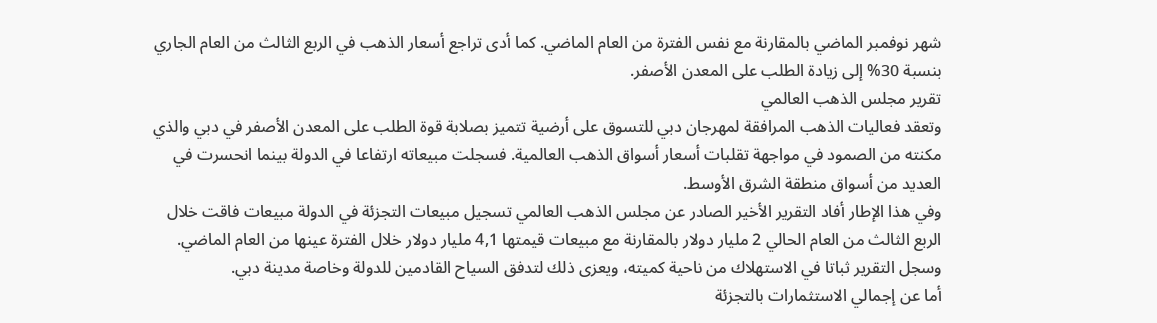شهر نوفمبر الماضي بالمقارنة مع نفس الفترة من العام الماضي. كما أدى تراجع أسعار الذهب في الربع الثالث من العام الجاري بنسبة 30% إلى زيادة الطلب على المعدن الأصفر.
تقرير مجلس الذهب العالمي
وتعقد فعاليات الذهب المرافقة لمهرجان دبي للتسوق على أرضية تتميز بصلابة قوة الطلب على المعدن الأصفر في دبي والذي مكنته من الصمود في مواجهة تقلبات أسعار أسواق الذهب العالمية. فسجلت مبيعاته ارتفاعا في الدولة بينما انحسرت في العديد من أسواق منطقة الشرق الأوسط.
وفي هذا الإطار أفاد التقرير الأخير الصادر عن مجلس الذهب العالمي تسجيل مبيعات التجزئة في الدولة مبيعات فاقت خلال الربع الثالث من العام الحالي 2 مليار دولار بالمقارنة مع مبيعات قيمتها 4,1 مليار دولار خلال الفترة عينها من العام الماضي. وسجل التقرير ثباتا في الاستهلاك من ناحية كميته، ويعزى ذلك لتدفق السياح القادمين للدولة وخاصة مدينة دبي.
أما عن إجمالي الاستثمارات بالتجزئة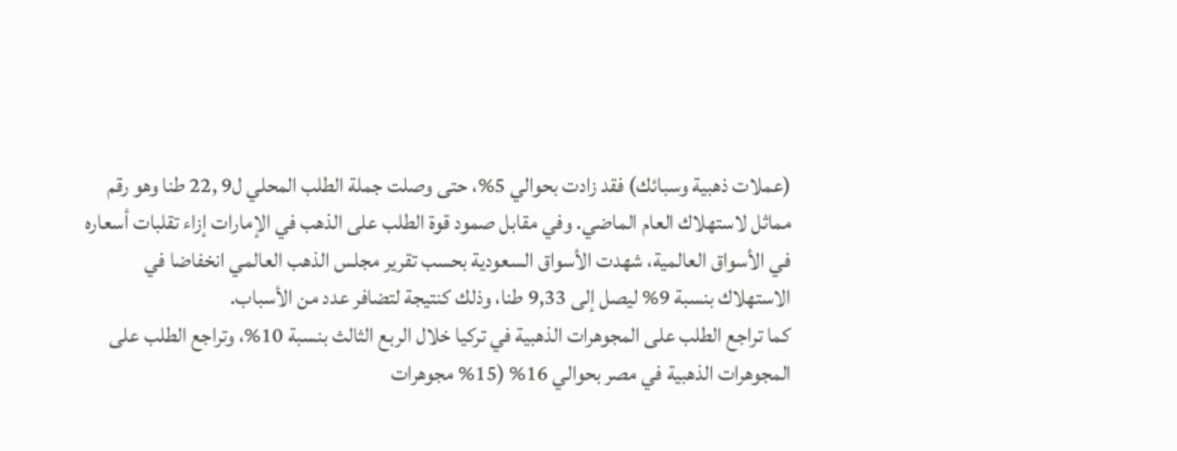(عملات ذهبية وسبائك) فقد زادت بحوالي 5%، حتى وصلت جملة الطلب المحلي ل9 ,22 طنا وهو رقم مماثل لاستهلاك العام الماضي. وفي مقابل صمود قوة الطلب على الذهب في الإمارات إزاء تقلبات أسعاره في الأسواق العالمية، شهدت الأسواق السعودية بحسب تقرير مجلس الذهب العالمي انخفاضا في الاستهلاك بنسبة 9% ليصل إلى 9,33 طنا، وذلك كنتيجة لتضافر عدد من الأسباب.
كما تراجع الطلب على المجوهرات الذهبية في تركيا خلال الربع الثالث بنسبة 10%، وتراجع الطلب على المجوهرات الذهبية في مصر بحوالي 16% (15% مجوهرات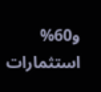و60% استثمارات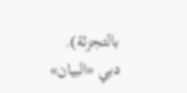بالتجزئة).
دبي «البيان»